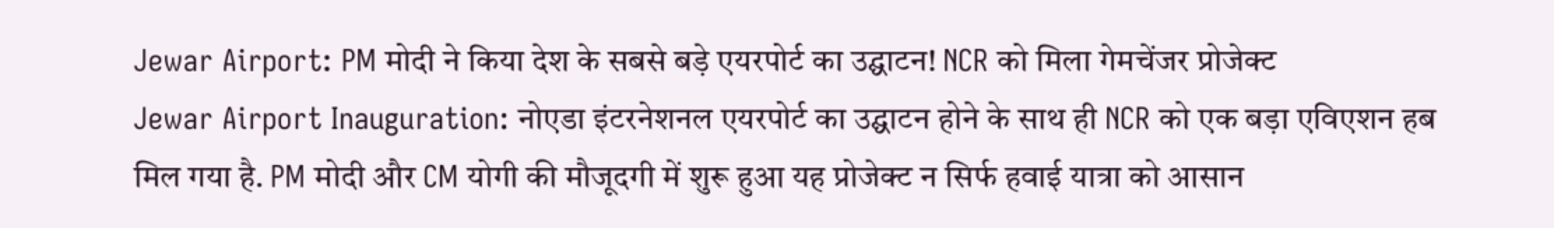Jewar Airport: PM मोदी ने किया देश के सबसे बड़े एयरपोर्ट का उद्घाटन! NCR को मिला गेमचेंजर प्रोजेक्ट
Jewar Airport Inauguration: नोएडा इंटरनेशनल एयरपोर्ट का उद्घाटन होने के साथ ही NCR को एक बड़ा एविएशन हब मिल गया है. PM मोदी और CM योगी की मौजूदगी में शुरू हुआ यह प्रोजेक्ट न सिर्फ हवाई यात्रा को आसान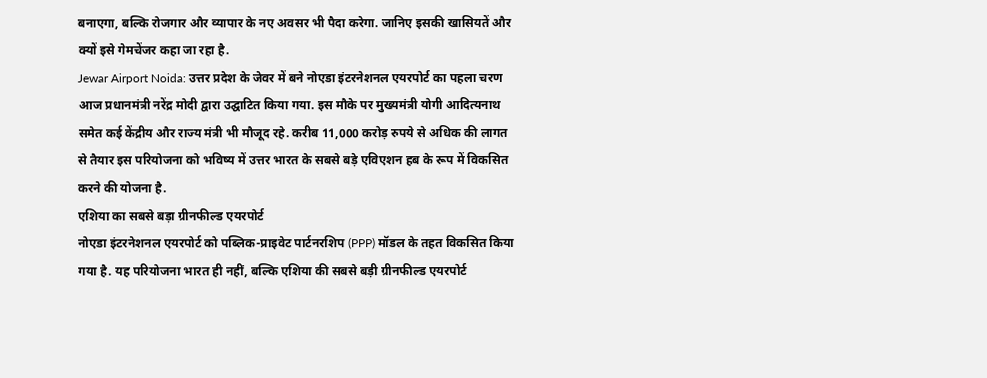बनाएगा, बल्कि रोजगार और व्यापार के नए अवसर भी पैदा करेगा. जानिए इसकी खासियतें और क्यों इसे गेमचेंजर कहा जा रहा है.
Jewar Airport Noida: उत्तर प्रदेश के जेवर में बने नोएडा इंटरनेशनल एयरपोर्ट का पहला चरण आज प्रधानमंत्री नरेंद्र मोदी द्वारा उद्घाटित किया गया. इस मौके पर मुख्यमंत्री योगी आदित्यनाथ समेत कई केंद्रीय और राज्य मंत्री भी मौजूद रहे. करीब 11,000 करोड़ रुपये से अधिक की लागत से तैयार इस परियोजना को भविष्य में उत्तर भारत के सबसे बड़े एविएशन हब के रूप में विकसित करने की योजना है.
एशिया का सबसे बड़ा ग्रीनफील्ड एयरपोर्ट
नोएडा इंटरनेशनल एयरपोर्ट को पब्लिक-प्राइवेट पार्टनरशिप (PPP) मॉडल के तहत विकसित किया गया है. यह परियोजना भारत ही नहीं, बल्कि एशिया की सबसे बड़ी ग्रीनफील्ड एयरपोर्ट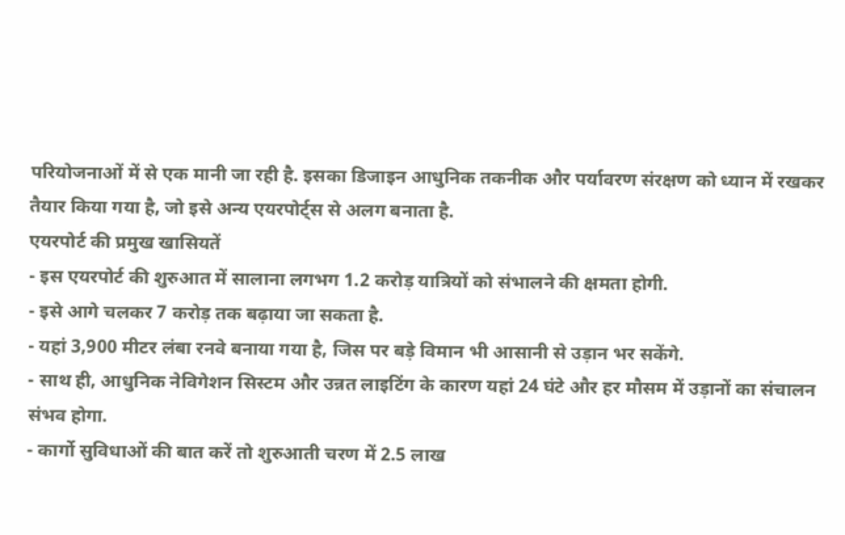परियोजनाओं में से एक मानी जा रही है. इसका डिजाइन आधुनिक तकनीक और पर्यावरण संरक्षण को ध्यान में रखकर तैयार किया गया है, जो इसे अन्य एयरपोर्ट्स से अलग बनाता है.
एयरपोर्ट की प्रमुख खासियतें
- इस एयरपोर्ट की शुरुआत में सालाना लगभग 1.2 करोड़ यात्रियों को संभालने की क्षमता होगी.
- इसे आगे चलकर 7 करोड़ तक बढ़ाया जा सकता है.
- यहां 3,900 मीटर लंबा रनवे बनाया गया है, जिस पर बड़े विमान भी आसानी से उड़ान भर सकेंगे.
- साथ ही, आधुनिक नेविगेशन सिस्टम और उन्नत लाइटिंग के कारण यहां 24 घंटे और हर मौसम में उड़ानों का संचालन संभव होगा.
- कार्गो सुविधाओं की बात करें तो शुरुआती चरण में 2.5 लाख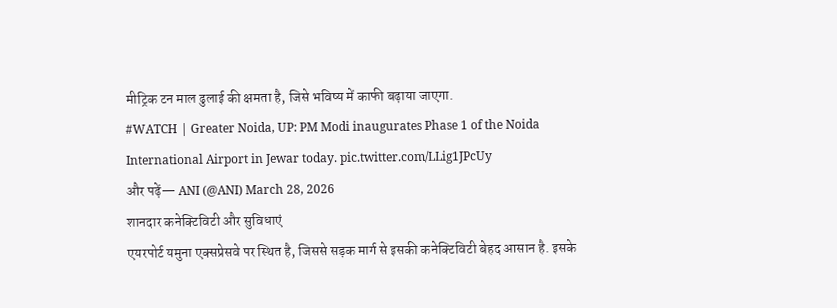मीट्रिक टन माल ढुलाई की क्षमता है, जिसे भविष्य में काफी बढ़ाया जाएगा.
#WATCH | Greater Noida, UP: PM Modi inaugurates Phase 1 of the Noida International Airport in Jewar today. pic.twitter.com/LLig1JPcUy
और पढ़ें— ANI (@ANI) March 28, 2026
शानदार कनेक्टिविटी और सुविधाएं
एयरपोर्ट यमुना एक्सप्रेसवे पर स्थित है, जिससे सड़क मार्ग से इसकी कनेक्टिविटी बेहद आसान है. इसके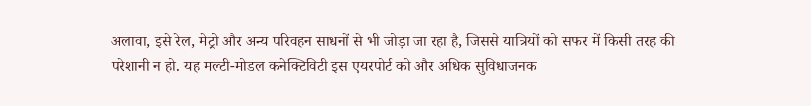अलावा, इसे रेल, मेट्रो और अन्य परिवहन साधनों से भी जोड़ा जा रहा है, जिससे यात्रियों को सफर में किसी तरह की परेशानी न हो. यह मल्टी-मोडल कनेक्टिविटी इस एयरपोर्ट को और अधिक सुविधाजनक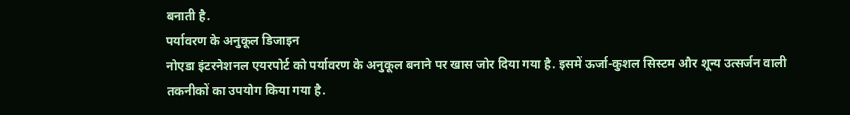बनाती है.
पर्यावरण के अनुकूल डिजाइन
नोएडा इंटरनेशनल एयरपोर्ट को पर्यावरण के अनुकूल बनाने पर खास जोर दिया गया है. इसमें ऊर्जा-कुशल सिस्टम और शून्य उत्सर्जन वाली तकनीकों का उपयोग किया गया है.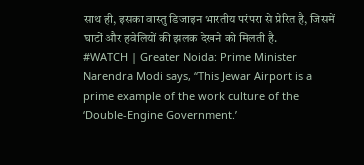साथ ही, इसका वास्तु डिजाइन भारतीय परंपरा से प्रेरित है, जिसमें घाटों और हवेलियों की झलक देखने को मिलती है.
#WATCH | Greater Noida: Prime Minister Narendra Modi says, “This Jewar Airport is a prime example of the work culture of the ‘Double-Engine Government.’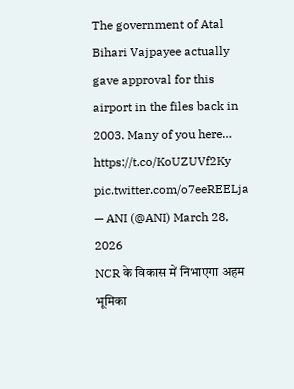The government of Atal Bihari Vajpayee actually gave approval for this airport in the files back in 2003. Many of you here… https://t.co/KoUZUVf2Ky pic.twitter.com/o7eeREELja
— ANI (@ANI) March 28, 2026
NCR के विकास में निभाएगा अहम भूमिका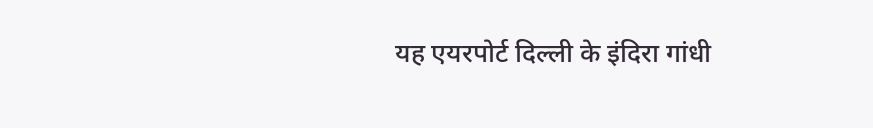यह एयरपोर्ट दिल्ली के इंदिरा गांधी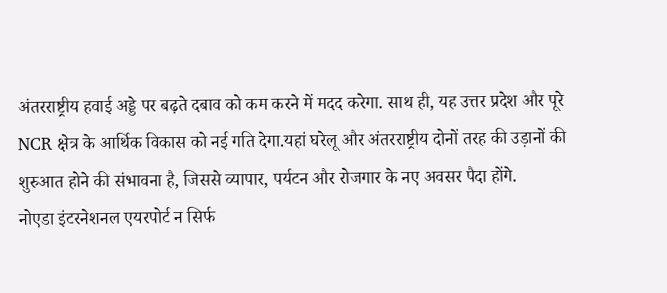अंतरराष्ट्रीय हवाई अड्डे पर बढ़ते दबाव को कम करने में मदद करेगा. साथ ही, यह उत्तर प्रदेश और पूरे NCR क्षेत्र के आर्थिक विकास को नई गति देगा.यहां घरेलू और अंतरराष्ट्रीय दोनों तरह की उड़ानों की शुरुआत होने की संभावना है, जिससे व्यापार, पर्यटन और रोजगार के नए अवसर पैदा होंगे.
नोएडा इंटरनेशनल एयरपोर्ट न सिर्फ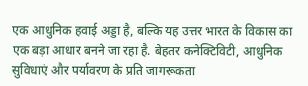एक आधुनिक हवाई अड्डा है, बल्कि यह उत्तर भारत के विकास का एक बड़ा आधार बनने जा रहा है. बेहतर कनेक्टिविटी, आधुनिक सुविधाएं और पर्यावरण के प्रति जागरूकता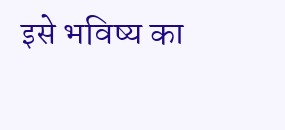इसे भविष्य का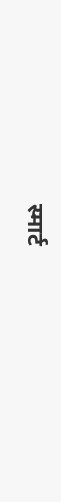स्मार्ट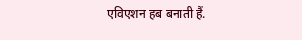एविएशन हब बनाती हैं.